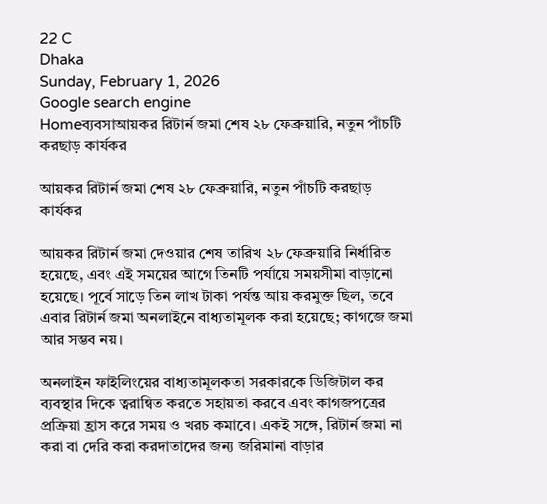22 C
Dhaka
Sunday, February 1, 2026
Google search engine
Homeব্যবসাআয়কর রিটার্ন জমা শেষ ২৮ ফেব্রুয়ারি, নতুন পাঁচটি করছাড় কার্যকর

আয়কর রিটার্ন জমা শেষ ২৮ ফেব্রুয়ারি, নতুন পাঁচটি করছাড় কার্যকর

আয়কর রিটার্ন জমা দেওয়ার শেষ তারিখ ২৮ ফেব্রুয়ারি নির্ধারিত হয়েছে, এবং এই সময়ের আগে তিনটি পর্যায়ে সময়সীমা বাড়ানো হয়েছে। পূর্বে সাড়ে তিন লাখ টাকা পর্যন্ত আয় করমুক্ত ছিল, তবে এবার রিটার্ন জমা অনলাইনে বাধ্যতামূলক করা হয়েছে; কাগজে জমা আর সম্ভব নয়।

অনলাইন ফাইলিংয়ের বাধ্যতামূলকতা সরকারকে ডিজিটাল কর ব্যবস্থার দিকে ত্বরান্বিত করতে সহায়তা করবে এবং কাগজপত্রের প্রক্রিয়া হ্রাস করে সময় ও খরচ কমাবে। একই সঙ্গে, রিটার্ন জমা না করা বা দেরি করা করদাতাদের জন্য জরিমানা বাড়ার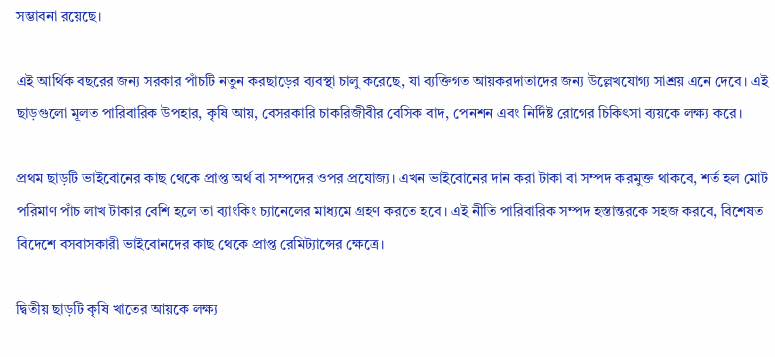সম্ভাবনা রয়েছে।

এই আর্থিক বছরের জন্য সরকার পাঁচটি নতুন করছাড়ের ব্যবস্থা চালু করেছে, যা ব্যক্তিগত আয়করদাতাদের জন্য উল্লেখযোগ্য সাশ্রয় এনে দেবে। এই ছাড়গুলো মূলত পারিবারিক উপহার, কৃষি আয়, বেসরকারি চাকরিজীবীর বেসিক বাদ, পেনশন এবং নির্দিষ্ট রোগের চিকিৎসা ব্যয়কে লক্ষ্য করে।

প্রথম ছাড়টি ভাইবোনের কাছ থেকে প্রাপ্ত অর্থ বা সম্পদের ওপর প্রযোজ্য। এখন ভাইবোনের দান করা টাকা বা সম্পদ করমুক্ত থাকবে, শর্ত হল মোট পরিমাণ পাঁচ লাখ টাকার বেশি হলে তা ব্যাংকিং চ্যানেলের মাধ্যমে গ্রহণ করতে হবে। এই নীতি পারিবারিক সম্পদ হস্তান্তরকে সহজ করবে, বিশেষত বিদেশে বসবাসকারী ভাইবোনদের কাছ থেকে প্রাপ্ত রেমিট্যান্সের ক্ষেত্রে।

দ্বিতীয় ছাড়টি কৃষি খাতের আয়কে লক্ষ্য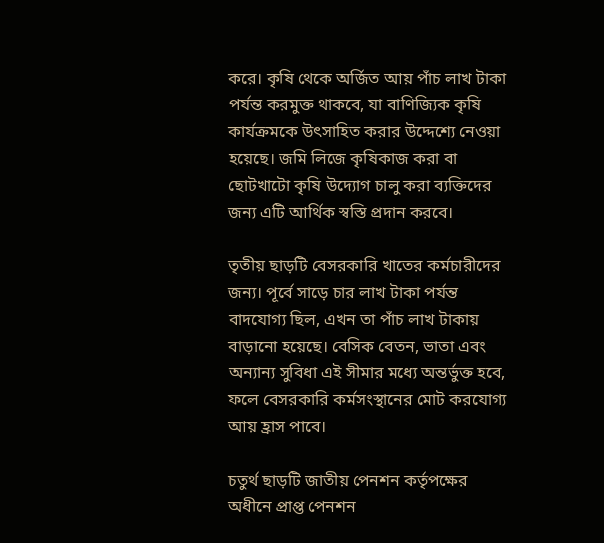করে। কৃষি থেকে অর্জিত আয় পাঁচ লাখ টাকা পর্যন্ত করমুক্ত থাকবে, যা বাণিজ্যিক কৃষি কার্যক্রমকে উৎসাহিত করার উদ্দেশ্যে নেওয়া হয়েছে। জমি লিজে কৃষিকাজ করা বা ছোটখাটো কৃষি উদ্যোগ চালু করা ব্যক্তিদের জন্য এটি আর্থিক স্বস্তি প্রদান করবে।

তৃতীয় ছাড়টি বেসরকারি খাতের কর্মচারীদের জন্য। পূর্বে সাড়ে চার লাখ টাকা পর্যন্ত বাদযোগ্য ছিল, এখন তা পাঁচ লাখ টাকায় বাড়ানো হয়েছে। বেসিক বেতন, ভাতা এবং অন্যান্য সুবিধা এই সীমার মধ্যে অন্তর্ভুক্ত হবে, ফলে বেসরকারি কর্মসংস্থানের মোট করযোগ্য আয় হ্রাস পাবে।

চতুর্থ ছাড়টি জাতীয় পেনশন কর্তৃপক্ষের অধীনে প্রাপ্ত পেনশন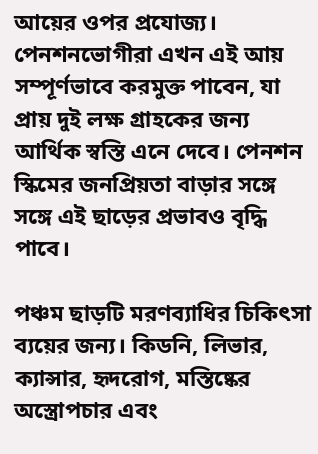আয়ের ওপর প্রযোজ্য। পেনশনভোগীরা এখন এই আয় সম্পূর্ণভাবে করমুক্ত পাবেন, যা প্রায় দুই লক্ষ গ্রাহকের জন্য আর্থিক স্বস্তি এনে দেবে। পেনশন স্কিমের জনপ্রিয়তা বাড়ার সঙ্গে সঙ্গে এই ছাড়ের প্রভাবও বৃদ্ধি পাবে।

পঞ্চম ছাড়টি মরণব্যাধির চিকিৎসা ব্যয়ের জন্য। কিডনি, লিভার, ক্যান্সার, হৃদরোগ, মস্তিষ্কের অস্ত্রোপচার এবং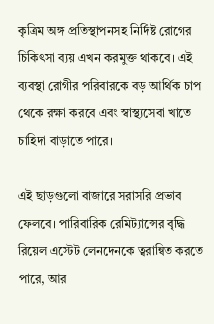কৃত্রিম অঙ্গ প্রতিস্থাপনসহ নির্দিষ্ট রোগের চিকিৎসা ব্যয় এখন করমুক্ত থাকবে। এই ব্যবস্থা রোগীর পরিবারকে বড় আর্থিক চাপ থেকে রক্ষা করবে এবং স্বাস্থ্যসেবা খাতে চাহিদা বাড়াতে পারে।

এই ছাড়গুলো বাজারে সরাসরি প্রভাব ফেলবে। পারিবারিক রেমিট্যান্সের বৃদ্ধি রিয়েল এস্টেট লেনদেনকে ত্বরান্বিত করতে পারে, আর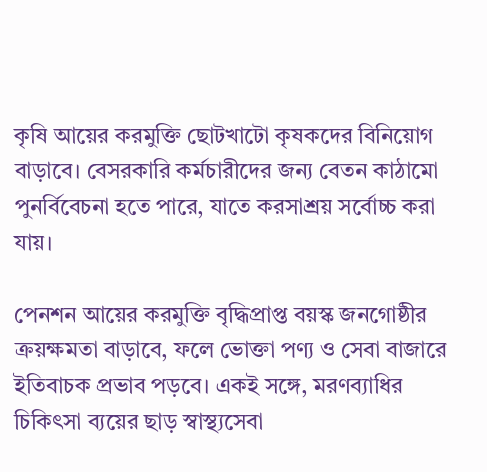কৃষি আয়ের করমুক্তি ছোটখাটো কৃষকদের বিনিয়োগ বাড়াবে। বেসরকারি কর্মচারীদের জন্য বেতন কাঠামো পুনর্বিবেচনা হতে পারে, যাতে করসাশ্রয় সর্বোচ্চ করা যায়।

পেনশন আয়ের করমুক্তি বৃদ্ধিপ্রাপ্ত বয়স্ক জনগোষ্ঠীর ক্রয়ক্ষমতা বাড়াবে, ফলে ভোক্তা পণ্য ও সেবা বাজারে ইতিবাচক প্রভাব পড়বে। একই সঙ্গে, মরণব্যাধির চিকিৎসা ব্যয়ের ছাড় স্বাস্থ্যসেবা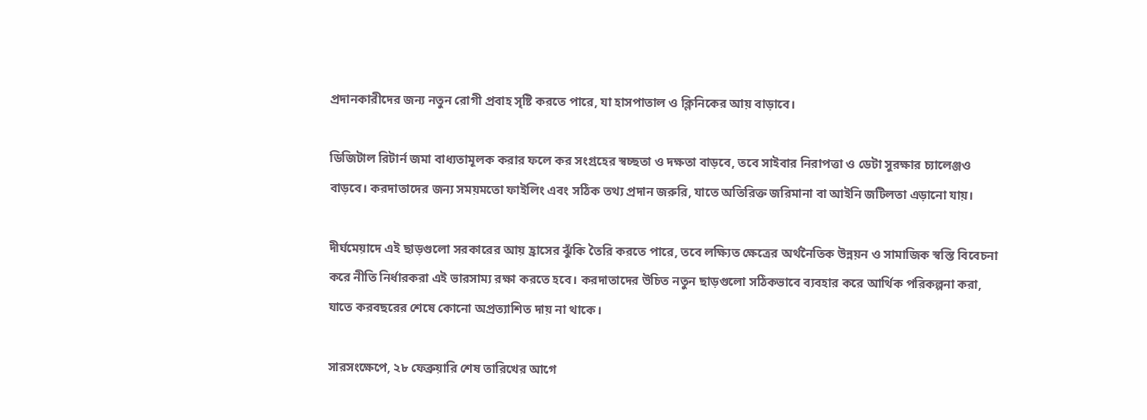প্রদানকারীদের জন্য নতুন রোগী প্রবাহ সৃষ্টি করতে পারে, যা হাসপাতাল ও ক্লিনিকের আয় বাড়াবে।

ডিজিটাল রিটার্ন জমা বাধ্যতামূলক করার ফলে কর সংগ্রহের স্বচ্ছতা ও দক্ষতা বাড়বে, তবে সাইবার নিরাপত্তা ও ডেটা সুরক্ষার চ্যালেঞ্জও বাড়বে। করদাতাদের জন্য সময়মতো ফাইলিং এবং সঠিক তথ্য প্রদান জরুরি, যাতে অতিরিক্ত জরিমানা বা আইনি জটিলতা এড়ানো যায়।

দীর্ঘমেয়াদে এই ছাড়গুলো সরকারের আয় হ্রাসের ঝুঁকি তৈরি করতে পারে, তবে লক্ষ্যিত ক্ষেত্রের অর্থনৈতিক উন্নয়ন ও সামাজিক স্বস্তি বিবেচনা করে নীতি নির্ধারকরা এই ভারসাম্য রক্ষা করতে হবে। করদাতাদের উচিত নতুন ছাড়গুলো সঠিকভাবে ব্যবহার করে আর্থিক পরিকল্পনা করা, যাতে করবছরের শেষে কোনো অপ্রত্যাশিত দায় না থাকে।

সারসংক্ষেপে, ২৮ ফেব্রুয়ারি শেষ তারিখের আগে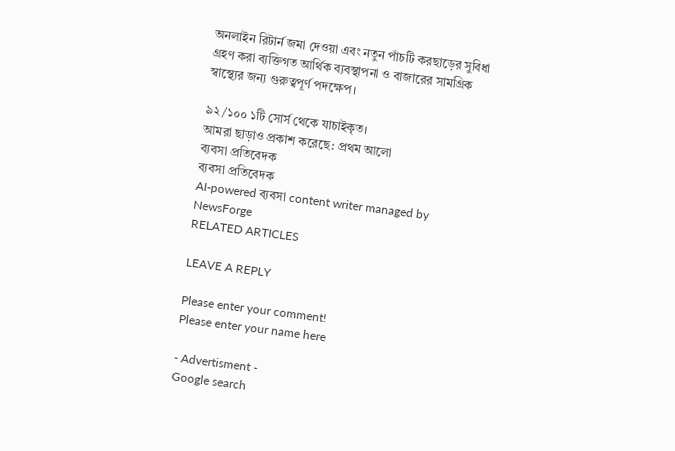অনলাইন রিটার্ন জমা দেওয়া এবং নতুন পাঁচটি করছাড়ের সুবিধা গ্রহণ করা ব্যক্তিগত আর্থিক ব্যবস্থাপনা ও বাজারের সামগ্রিক স্বাস্থ্যের জন্য গুরুত্বপূর্ণ পদক্ষেপ।

৯২/১০০ ১টি সোর্স থেকে যাচাইকৃত।
আমরা ছাড়াও প্রকাশ করেছে: প্রথম আলো
ব্যবসা প্রতিবেদক
ব্যবসা প্রতিবেদক
AI-powered ব্যবসা content writer managed by NewsForge
RELATED ARTICLES

LEAVE A REPLY

Please enter your comment!
Please enter your name here

- Advertisment -
Google search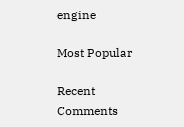engine

Most Popular

Recent Comments